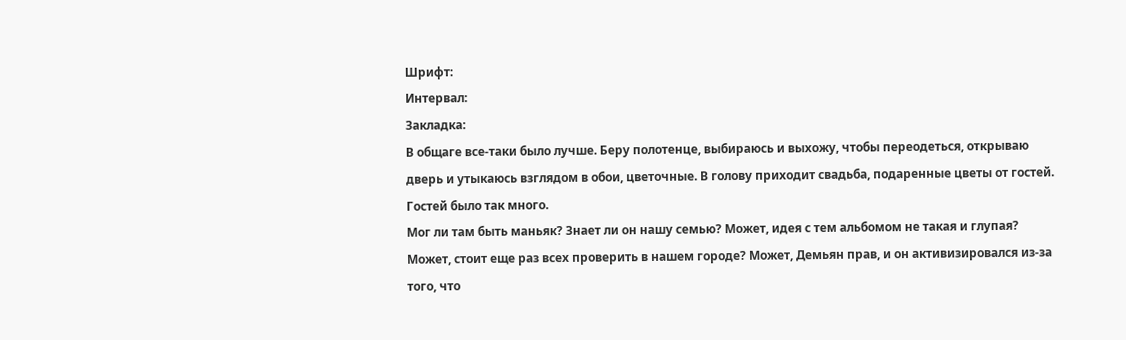Шрифт:
Интервал:
Закладка:
В общаге все-таки было лучше. Беру полотенце, выбираюсь и выхожу, чтобы переодеться, открываю дверь и утыкаюсь взглядом в обои, цветочные. В голову приходит свадьба, подаренные цветы от гостей. Гостей было так много.
Мог ли там быть маньяк? Знает ли он нашу семью? Может, идея с тем альбомом не такая и глупая? Может, стоит еще раз всех проверить в нашем городе? Может, Демьян прав, и он активизировался из-за того, что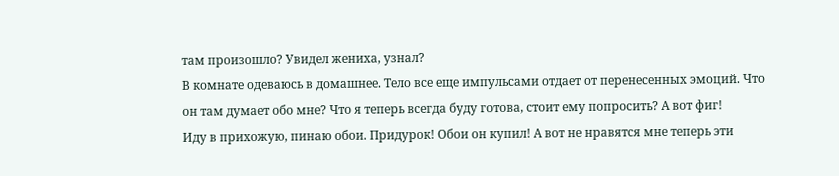там произошло? Увидел жениха, узнал?
В комнате одеваюсь в домашнее. Тело все еще импульсами отдает от перенесенных эмоций. Что он там думает обо мне? Что я теперь всегда буду готова, стоит ему попросить? А вот фиг!
Иду в прихожую, пинаю обои. Придурок! Обои он купил! А вот не нравятся мне теперь эти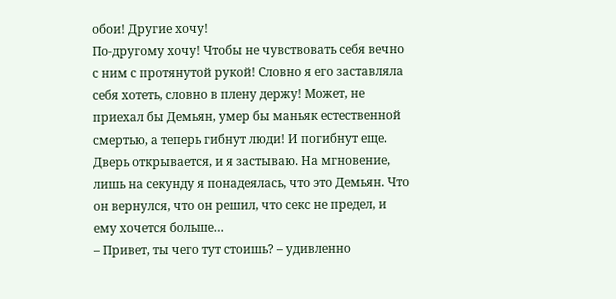обои! Другие хочу!
По-другому хочу! Чтобы не чувствовать себя вечно с ним с протянутой рукой! Словно я его заставляла себя хотеть, словно в плену держу! Может, не приехал бы Демьян, умер бы маньяк естественной смертью, а теперь гибнут люди! И погибнут еще.
Дверь открывается, и я застываю. На мгновение, лишь на секунду я понадеялась, что это Демьян. Что он вернулся, что он решил, что секс не предел, и ему хочется больше…
– Привет, ты чего тут стоишь? – удивленно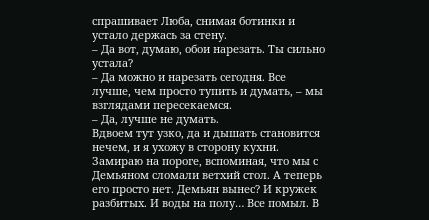спрашивает Люба, снимая ботинки и устало держась за стену.
– Да вот, думаю, обои нарезать. Ты сильно устала?
– Да можно и нарезать сегодня. Все лучше, чем просто тупить и думать, – мы взглядами пересекаемся.
– Да, лучше не думать.
Вдвоем тут узко, да и дышать становится нечем, и я ухожу в сторону кухни. Замираю на пороге, вспоминая, что мы с Демьяном сломали ветхий стол. А теперь его просто нет. Демьян вынес? И кружек разбитых. И воды на полу… Все помыл. В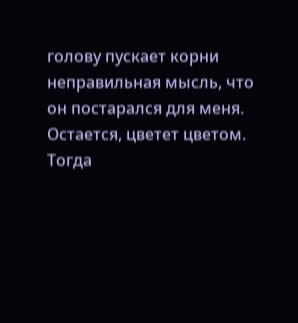голову пускает корни неправильная мысль, что он постарался для меня. Остается, цветет цветом. Тогда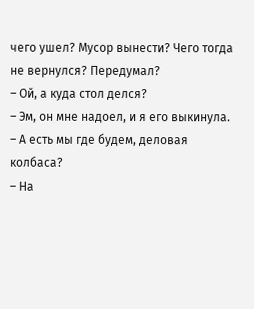чего ушел? Мусор вынести? Чего тогда не вернулся? Передумал?
– Ой, а куда стол делся?
– Эм, он мне надоел, и я его выкинула.
– А есть мы где будем, деловая колбаса?
– На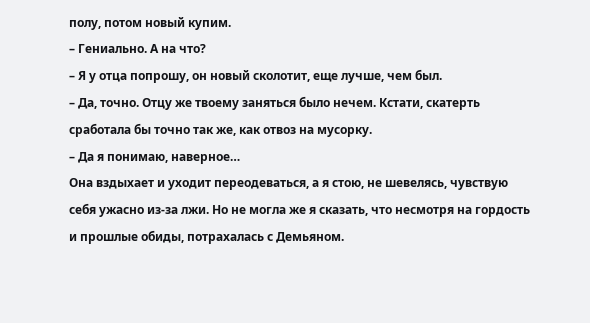полу, потом новый купим.
– Гениально. А на что?
– Я у отца попрошу, он новый сколотит, еще лучше, чем был.
– Да, точно. Отцу же твоему заняться было нечем. Кстати, скатерть сработала бы точно так же, как отвоз на мусорку.
– Да я понимаю, наверное…
Она вздыхает и уходит переодеваться, а я стою, не шевелясь, чувствую себя ужасно из-за лжи. Но не могла же я сказать, что несмотря на гордость и прошлые обиды, потрахалась с Демьяном.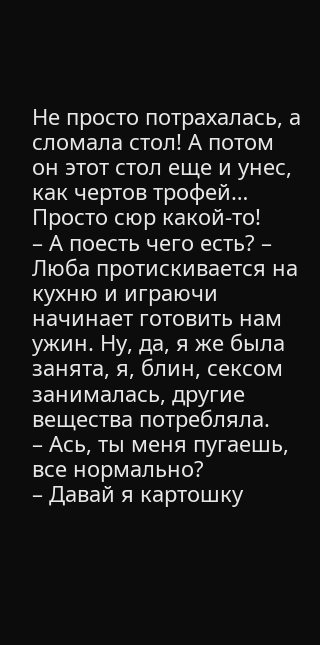Не просто потрахалась, а сломала стол! А потом он этот стол еще и унес, как чертов трофей… Просто сюр какой-то!
– А поесть чего есть? – Люба протискивается на кухню и играючи начинает готовить нам ужин. Ну, да, я же была занята, я, блин, сексом занималась, другие вещества потребляла.
– Ась, ты меня пугаешь, все нормально?
– Давай я картошку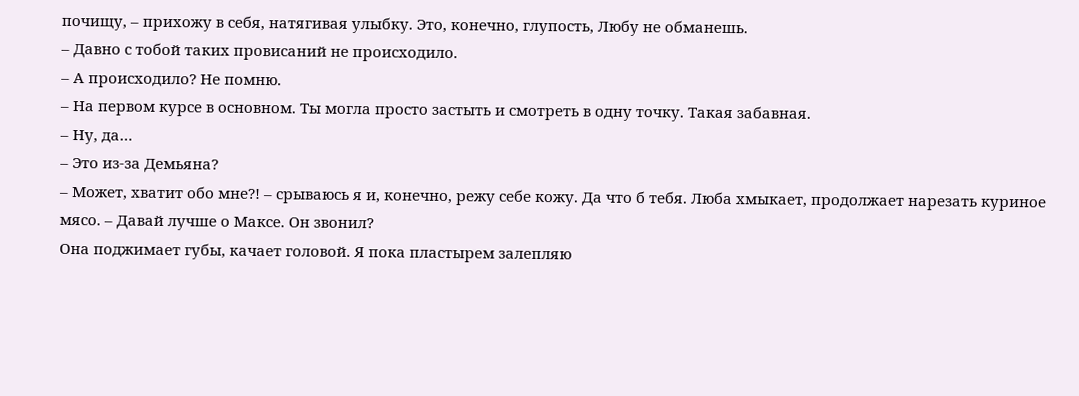почищу, – прихожу в себя, натягивая улыбку. Это, конечно, глупость, Любу не обманешь.
– Давно с тобой таких провисаний не происходило.
– А происходило? Не помню.
– На первом курсе в основном. Ты могла просто застыть и смотреть в одну точку. Такая забавная.
– Ну, да…
– Это из-за Демьяна?
– Может, хватит обо мне?! – срываюсь я и, конечно, режу себе кожу. Да что б тебя. Люба хмыкает, продолжает нарезать куриное мясо. – Давай лучше о Максе. Он звонил?
Она поджимает губы, качает головой. Я пока пластырем залепляю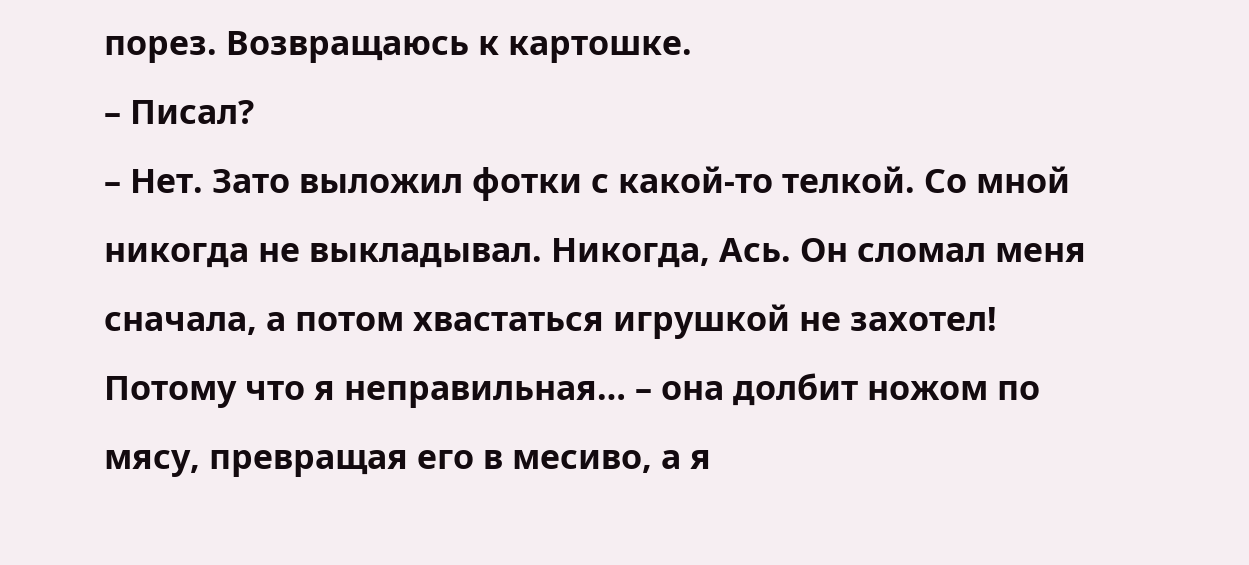порез. Возвращаюсь к картошке.
– Писал?
– Нет. Зато выложил фотки с какой-то телкой. Со мной никогда не выкладывал. Никогда, Ась. Он сломал меня сначала, а потом хвастаться игрушкой не захотел! Потому что я неправильная… – она долбит ножом по мясу, превращая его в месиво, а я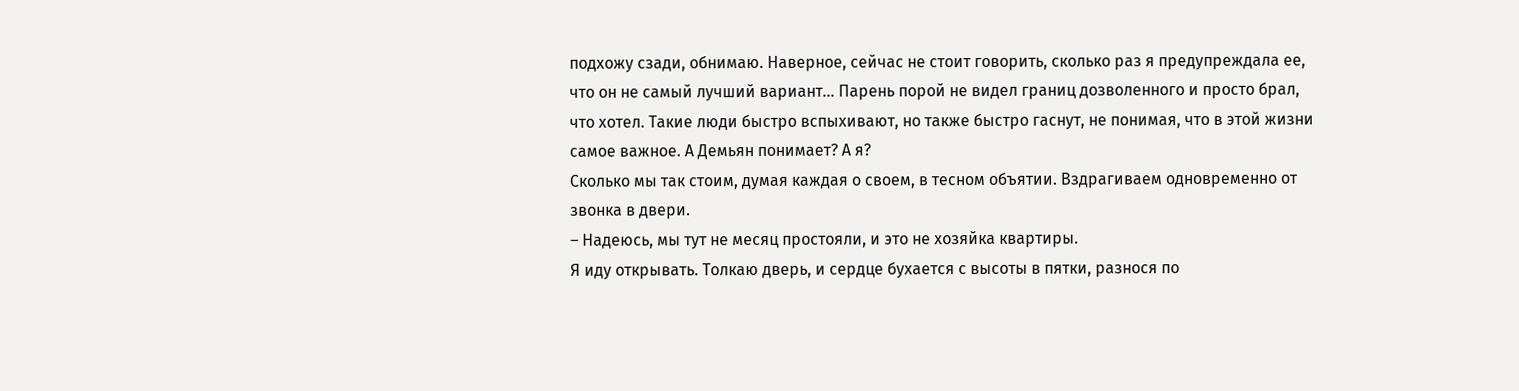подхожу сзади, обнимаю. Наверное, сейчас не стоит говорить, сколько раз я предупреждала ее, что он не самый лучший вариант… Парень порой не видел границ дозволенного и просто брал, что хотел. Такие люди быстро вспыхивают, но также быстро гаснут, не понимая, что в этой жизни самое важное. А Демьян понимает? А я?
Сколько мы так стоим, думая каждая о своем, в тесном объятии. Вздрагиваем одновременно от звонка в двери.
– Надеюсь, мы тут не месяц простояли, и это не хозяйка квартиры.
Я иду открывать. Толкаю дверь, и сердце бухается с высоты в пятки, разнося по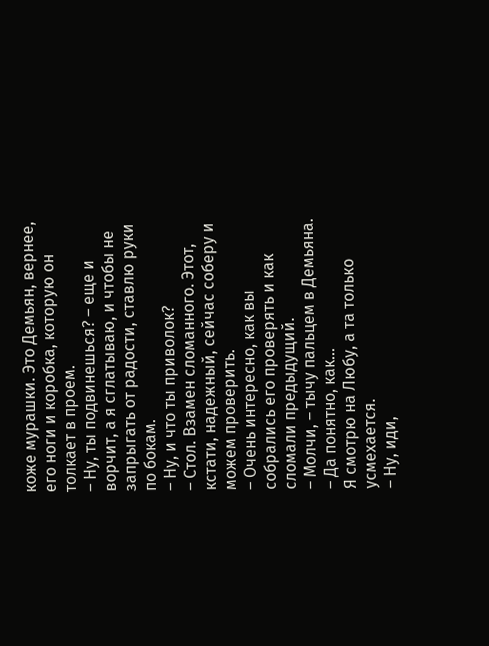коже мурашки. Это Демьян, вернее, его ноги и коробка, которую он толкает в проем.
– Ну, ты подвинешься? – еще и ворчит, а я сглатываю, и чтобы не запрыгать от радости, ставлю руки по бокам.
– Ну, и что ты приволок?
– Стол. Взамен сломанного. Этот, кстати, надежный, сейчас соберу и можем проверить.
– Очень интересно, как вы собрались его проверять и как сломали предыдущий.
– Молчи, – тычу пальцем в Демьяна.
– Да понятно, как…
Я смотрю на Любу, а та только усмехается.
– Ну, иди,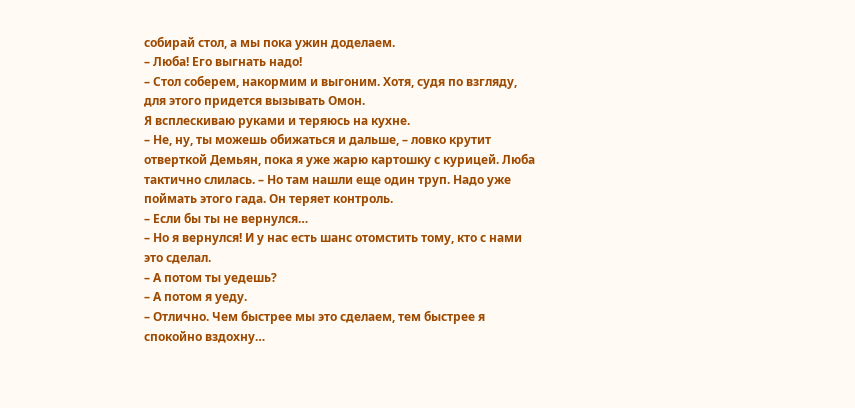собирай стол, а мы пока ужин доделаем.
– Люба! Его выгнать надо!
– Стол соберем, накормим и выгоним. Хотя, судя по взгляду, для этого придется вызывать Омон.
Я всплескиваю руками и теряюсь на кухне.
– Не, ну, ты можешь обижаться и дальше, – ловко крутит отверткой Демьян, пока я уже жарю картошку с курицей. Люба тактично слилась. – Но там нашли еще один труп. Надо уже поймать этого гада. Он теряет контроль.
– Если бы ты не вернулся…
– Но я вернулся! И у нас есть шанс отомстить тому, кто с нами это сделал.
– А потом ты уедешь?
– А потом я уеду.
– Отлично. Чем быстрее мы это сделаем, тем быстрее я спокойно вздохну…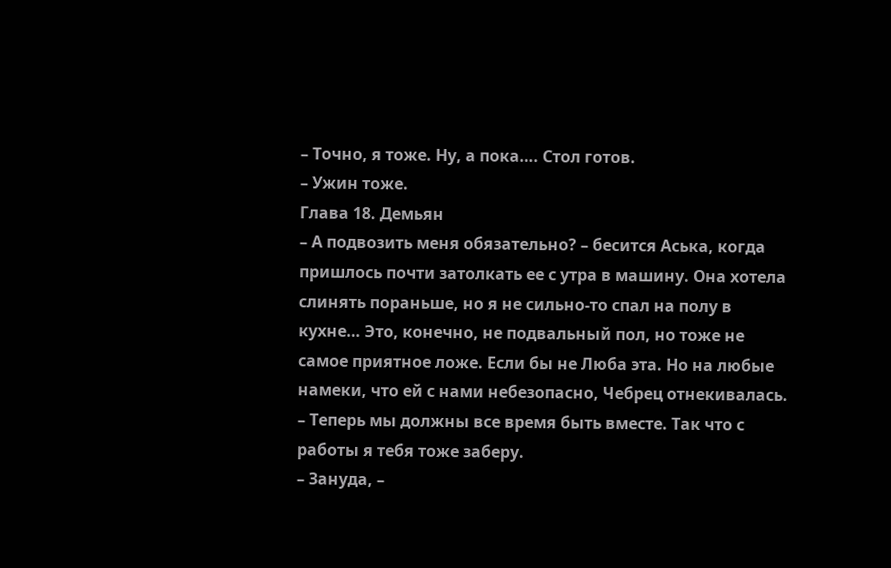– Точно, я тоже. Ну, а пока…. Стол готов.
– Ужин тоже.
Глава 18. Демьян
– А подвозить меня обязательно? – бесится Аська, когда пришлось почти затолкать ее с утра в машину. Она хотела слинять пораньше, но я не сильно-то спал на полу в кухне… Это, конечно, не подвальный пол, но тоже не самое приятное ложе. Если бы не Люба эта. Но на любые намеки, что ей с нами небезопасно, Чебрец отнекивалась.
– Теперь мы должны все время быть вместе. Так что с работы я тебя тоже заберу.
– Зануда, –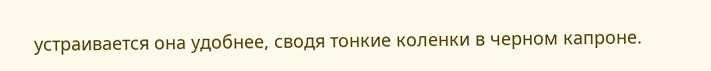устраивается она удобнее, сводя тонкие коленки в черном капроне.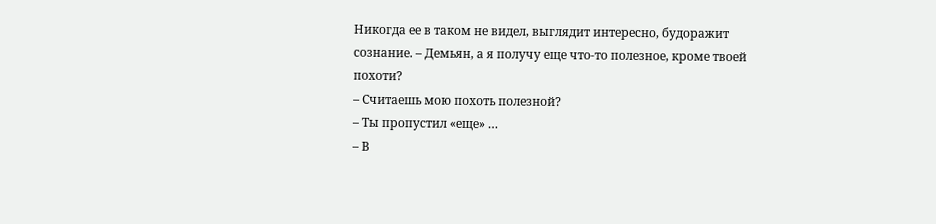Никогда ее в таком не видел, выглядит интересно, будоражит сознание. – Демьян, а я получу еще что-то полезное, кроме твоей похоти?
– Считаешь мою похоть полезной?
– Ты пропустил «еще» …
– В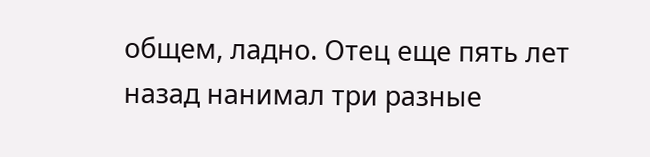общем, ладно. Отец еще пять лет назад нанимал три разные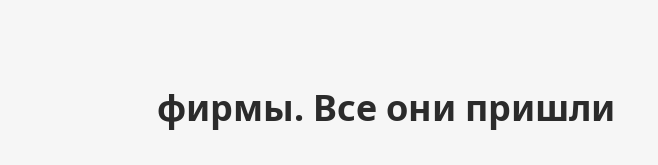фирмы. Все они пришли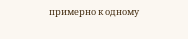примерно к одному